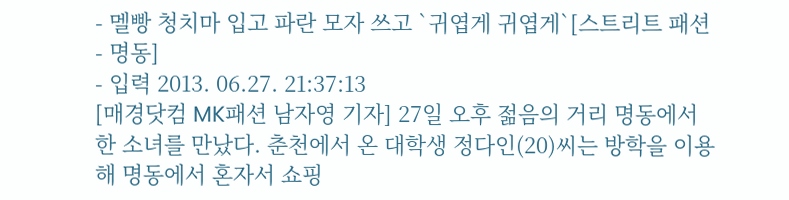- 멜빵 청치마 입고 파란 모자 쓰고 `귀엽게 귀엽게`[스트리트 패션- 명동]
- 입력 2013. 06.27. 21:37:13
[매경닷컴 MK패션 남자영 기자] 27일 오후 젊음의 거리 명동에서 한 소녀를 만났다. 춘천에서 온 대학생 정다인(20)씨는 방학을 이용해 명동에서 혼자서 쇼핑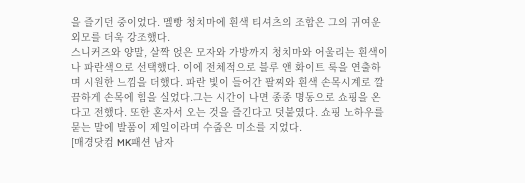을 즐기던 중이었다. 멜빵 청치마에 흰색 티셔츠의 조합은 그의 귀여운 외모를 더욱 강조했다.
스니커즈와 양말, 살짝 얹은 모자와 가방까지 청치마와 어울리는 흰색이나 파란색으로 선택했다. 이에 전체적으로 블루 앤 화이트 룩을 연출하며 시원한 느낌을 더했다. 파란 빛이 들어간 팔찌와 흰색 손목시계로 깔끔하게 손목에 힘을 실었다.그는 시간이 나면 종종 명동으로 쇼핑을 온다고 전했다. 또한 혼자서 오는 것을 즐긴다고 덧붙였다. 쇼핑 노하우를 묻는 말에 발품이 제일이라며 수줍은 미소를 지었다.
[매경닷컴 MK패션 남자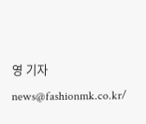영 기자 news@fashionmk.co.kr/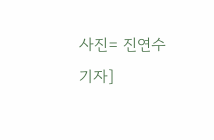사진= 진연수 기자]